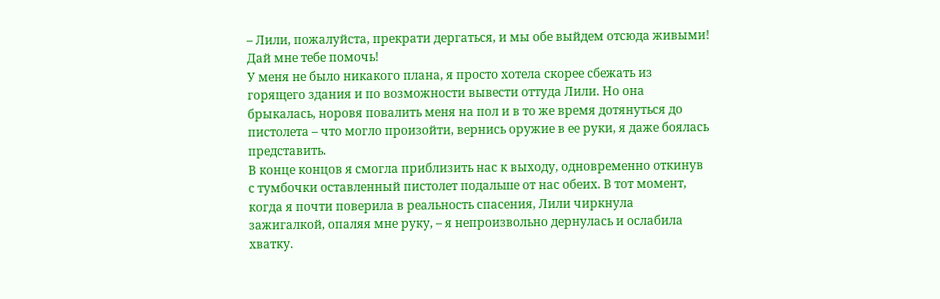– Лили, пожалуйста, прекрати дергаться, и мы обе выйдем отсюда живыми! Дай мне тебе помочь!
У меня не было никакого плана, я просто хотела скорее сбежать из горящего здания и по возможности вывести оттуда Лили. Но она брыкалась, норовя повалить меня на пол и в то же время дотянуться до пистолета – что могло произойти, вернись оружие в ее руки, я даже боялась представить.
В конце концов я смогла приблизить нас к выходу, одновременно откинув с тумбочки оставленный пистолет подальше от нас обеих. В тот момент, когда я почти поверила в реальность спасения, Лили чиркнула зажигалкой, опаляя мне руку, – я непроизвольно дернулась и ослабила хватку.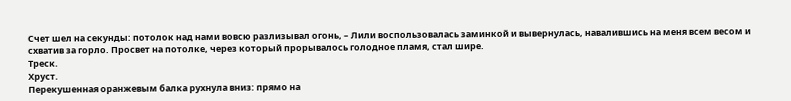Счет шел на секунды: потолок над нами вовсю разлизывал огонь, – Лили воспользовалась заминкой и вывернулась, навалившись на меня всем весом и схватив за горло. Просвет на потолке, через который прорывалось голодное пламя, стал шире.
Треск.
Хруст.
Перекушенная оранжевым балка рухнула вниз: прямо на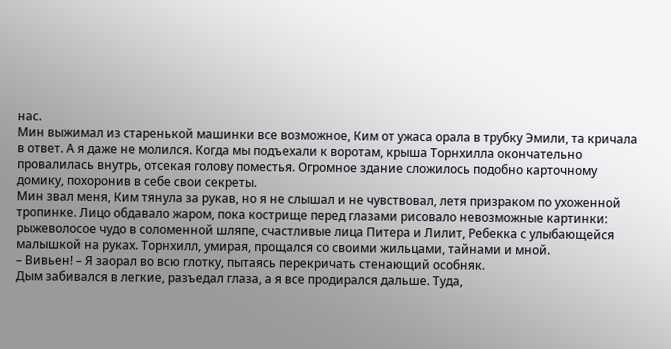нас.
Мин выжимал из старенькой машинки все возможное, Ким от ужаса орала в трубку Эмили, та кричала в ответ. А я даже не молился. Когда мы подъехали к воротам, крыша Торнхилла окончательно провалилась внутрь, отсекая голову поместья. Огромное здание сложилось подобно карточному домику, похоронив в себе свои секреты.
Мин звал меня, Ким тянула за рукав, но я не слышал и не чувствовал, летя призраком по ухоженной тропинке. Лицо обдавало жаром, пока кострище перед глазами рисовало невозможные картинки: рыжеволосое чудо в соломенной шляпе, счастливые лица Питера и Лилит, Ребекка с улыбающейся малышкой на руках. Торнхилл, умирая, прощался со своими жильцами, тайнами и мной.
– Вивьен! – Я заорал во всю глотку, пытаясь перекричать стенающий особняк.
Дым забивался в легкие, разъедал глаза, а я все продирался дальше. Туда,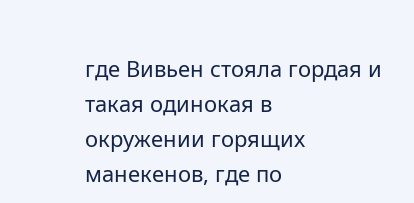где Вивьен стояла гордая и такая одинокая в окружении горящих манекенов, где по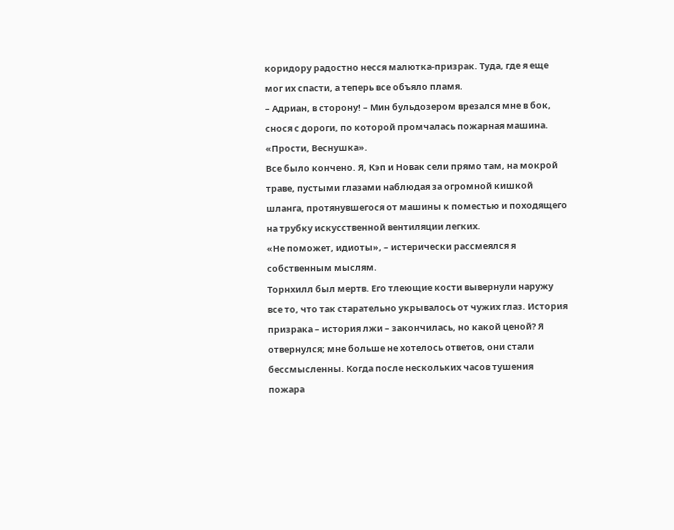коридору радостно несся малютка-призрак. Туда, где я еще мог их спасти, а теперь все объяло пламя.
– Адриан, в сторону! – Мин бульдозером врезался мне в бок, снося с дороги, по которой промчалась пожарная машина.
«Прости, Веснушка».
Все было кончено. Я, Кэп и Новак сели прямо там, на мокрой траве, пустыми глазами наблюдая за огромной кишкой шланга, протянувшегося от машины к поместью и походящего на трубку искусственной вентиляции легких.
«Не поможет, идиоты», – истерически рассмеялся я собственным мыслям.
Торнхилл был мертв. Его тлеющие кости вывернули наружу все то, что так старательно укрывалось от чужих глаз. История призрака – история лжи – закончилась, но какой ценой? Я отвернулся; мне больше не хотелось ответов, они стали бессмысленны. Когда после нескольких часов тушения пожара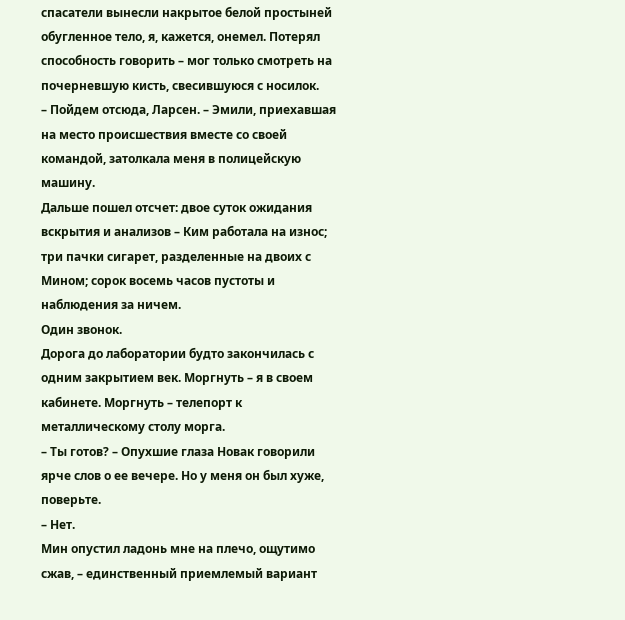спасатели вынесли накрытое белой простыней обугленное тело, я, кажется, онемел. Потерял способность говорить – мог только смотреть на почерневшую кисть, свесившуюся с носилок.
– Пойдем отсюда, Ларсен. – Эмили, приехавшая на место происшествия вместе со своей командой, затолкала меня в полицейскую машину.
Дальше пошел отсчет: двое суток ожидания вскрытия и анализов – Ким работала на износ; три пачки сигарет, разделенные на двоих с Мином; сорок восемь часов пустоты и наблюдения за ничем.
Один звонок.
Дорога до лаборатории будто закончилась с одним закрытием век. Моргнуть – я в своем кабинете. Моргнуть – телепорт к металлическому столу морга.
– Ты готов? – Опухшие глаза Новак говорили ярче слов о ее вечере. Но у меня он был хуже, поверьте.
– Нет.
Мин опустил ладонь мне на плечо, ощутимо сжав, – единственный приемлемый вариант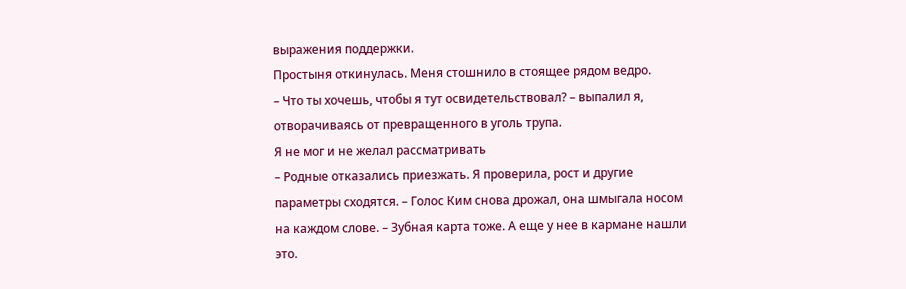выражения поддержки.
Простыня откинулась. Меня стошнило в стоящее рядом ведро.
– Что ты хочешь, чтобы я тут освидетельствовал? – выпалил я, отворачиваясь от превращенного в уголь трупа.
Я не мог и не желал рассматривать
– Родные отказались приезжать. Я проверила, рост и другие параметры сходятся. – Голос Ким снова дрожал, она шмыгала носом на каждом слове. – Зубная карта тоже. А еще у нее в кармане нашли это.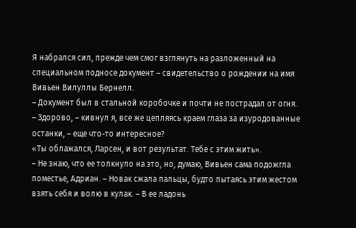Я набрался сил, прежде чем смог взглянуть на разложенный на специальном подносе документ – свидетельство о рождении на имя Вивьен Вилуллы Бернелл.
– Документ был в стальной коробочке и почти не пострадал от огня.
– Здорово, – кивнул я, все же цепляясь краем глаза за изуродованные останки, – еще что-то интересное?
«Ты облажался, Ларсен, и вот результат. Тебе с этим жить».
– Не знаю, что ее толкнуло на это, но, думаю, Вивьен сама подожгла поместье, Адриан. – Новак сжала пальцы, будто пытаясь этим жестом взять себя и волю в кулак. – В ее ладонь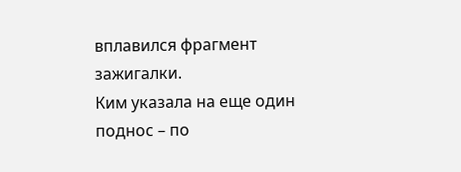вплавился фрагмент зажигалки.
Ким указала на еще один поднос – по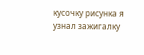кусочку рисунка я узнал зажигалку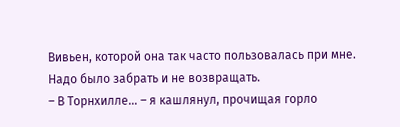Вивьен, которой она так часто пользовалась при мне. Надо было забрать и не возвращать.
– В Торнхилле… – я кашлянул, прочищая горло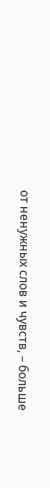от ненужных слов и чувств, – больше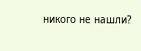никого не нашли?